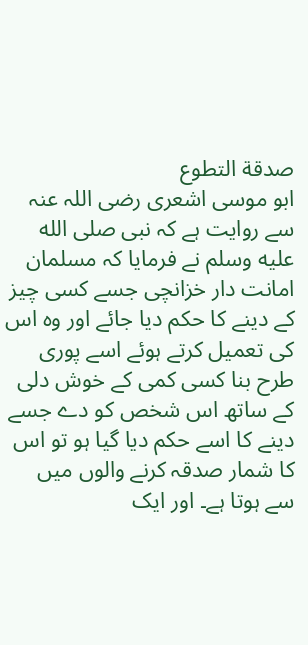صدقة التطوع
ابو موسی اشعری رضی اللہ عنہ سے روایت ہے کہ نبی صلى الله عليه وسلم نے فرمایا کہ مسلمان امانت دار خزانچی جسے کسی چیز کے دینے کا حکم دیا جائے اور وہ اس کی تعمیل کرتے ہوئے اسے پوری طرح بنا کسی کمی کے خوش دلی کے ساتھ اس شخص کو دے جسے دینے کا اسے حکم دیا گیا ہو تو اس کا شمار صدقہ کرنے والوں میں سے ہوتا ہے۔ اور ایک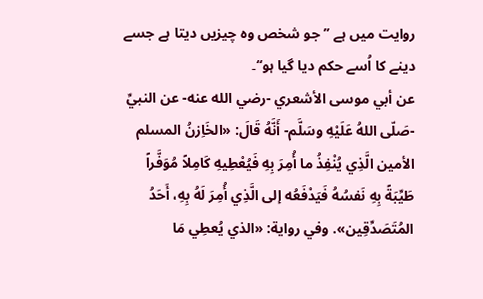روایت میں ہے ’’ جو شخص وہ چیزیں دیتا ہے جسے دینے کا اُسے حکم دیا گیا ہو‘‘۔
عن أبي موسى الأشعري -رضي الله عنه- عن النبيِّ -صَلّى اللهُ عَلَيْهِ وسَلَّم- أَنَّهُ قَالَ: «الخَاِزنُ المسلم الأمين الَّذِي يُنْفِذُ ما أُمِرَ بِهِ فَيُعْطِيهِ كَامِلاً مُوَفَّراً طَيِّبَةً بِهِ نَفسُهُ فَيَدْفَعُه إلى الَّذِي أُمِرَ لَهُ بِهِ، أَحَدُ المُتَصَدِّقِين». وفي رواية: «الذي يُعطِي مَا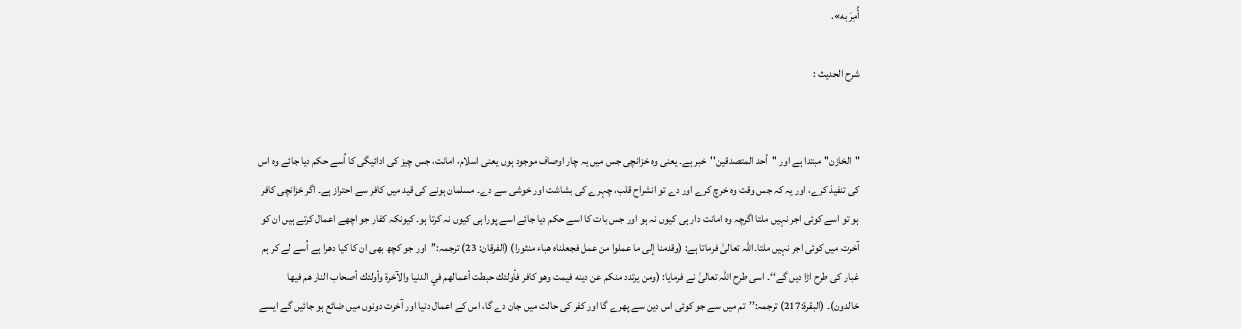أُمِرَ به».

شرح الحديث :


"الخازن'' مبتدا ہے اور ''أحد المتصدقين''خبر ہے۔ یعنی وہ خزانچی جس میں یہ چار اوصاف موجود ہوں یعنی اسلام، امانت، جس چیز کی ادائیگی کا اُسے حکم دیا جائے وہ اس کی تنفیذ کرے، اور یہ کہ جس وقت وہ خرچ کرے اور دے تو انشراح قلب، چہرے کی بشاشت اور خوشی سے دے۔ مسلمان ہونے کی قید میں کافر سے احتراز ہے۔ اگر خزانچی کافر ہو تو اسے کوئی اجر نہیں ملتا اگرچہ وہ امانت دار ہی کیوں نہ ہو اور جس بات کا اسے حکم دیا جائے اسے پورا ہی کیوں نہ کرتا ہو۔ کیونکہ کفار جو اچھے اعمال کرتے ہیں ان کو آخرت میں کوئی اجر نہیں ملتا۔اللہ تعالیٰ فرماتا ہے: (وقدمنا إلى ما عملوا من عمل فجعلناه هباء منثورا) (الفرقان: 23) ترجمہ:’’اور جو کچھ بھی ان کا کیا دھرا ہے اُسے لے کر ہم غبار کی طرح اڑا دیں گے‘‘۔ اسی طرح اللہ تعالیٰ نے فرمایا: (ومن يرتدد منكم عن دينه فيمت وهو كافر فأولئك حبطت أعمالهم في الدنيا والآخرة وأولئك أصحاب النار هم فيها خالدون)۔ (البقرة:217) ترجمہ:’’تم میں سے جو کوئی اس دین سے پھرے گا اور کفر کی حالت میں جان دے گا، اس کے اعمال دنیا اور آخرت دونوں میں ضائع ہو جائیں گے ایسے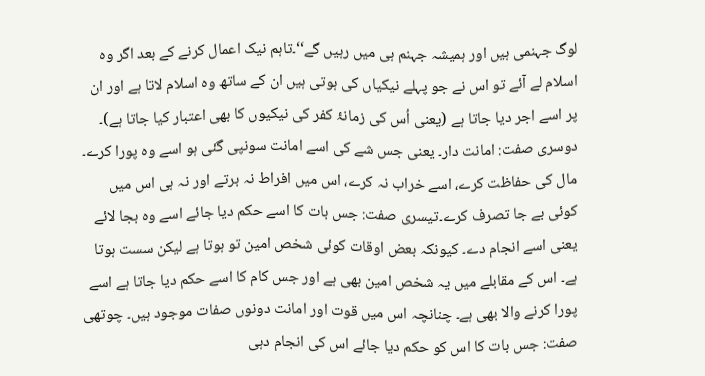لوگ جہنمی ہیں اور ہمیشہ جہنم ہی میں رہیں گے‘‘۔تاہم نیک اعمال کرنے کے بعد اگر وہ اسلام لے آئے تو اس نے جو پہلے نیکیاں کی ہوتی ہیں ان کے ساتھ وہ اسلام لاتا ہے اور ان پر اسے اجر دیا جاتا ہے (یعنی اُس کی زمانۂ کفر کی نیکیوں کا بھی اعتبار کیا جاتا ہے)۔ دوسری صفت: امانت دار۔ یعنی جس شے کی اسے امانت سونپی گئی ہو اسے وہ پورا کرے۔ مال کی حفاظت کرے، اسے خراب نہ کرے، اس میں افراط نہ برتے اور نہ ہی اس میں کوئی بے جا تصرف کرے۔تیسری صفت: جس بات کا اسے حکم دیا جائے اسے وہ بجا لائے یعنی اسے انجام دے۔ کیونکہ بعض اوقات کوئی شخص امین تو ہوتا ہے لیکن سست ہوتا ہے۔ اس کے مقابلے میں یہ شخص امین بھی ہے اور جس کام کا اسے حکم دیا جاتا ہے اسے پورا کرنے والا بھی ہے۔ چنانچہ اس میں قوت اور امانت دونوں صفات موجود ہیں۔ چوتھی صفت: جس بات کا اس کو حکم دیا جائے اس کی انجام دہی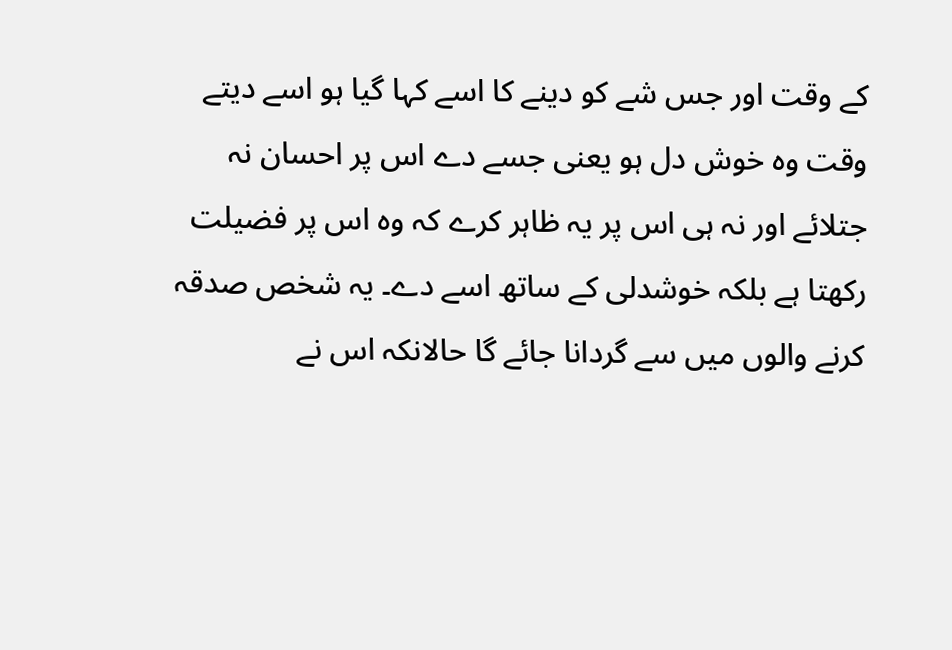کے وقت اور جس شے کو دینے کا اسے کہا گیا ہو اسے دیتے وقت وہ خوش دل ہو یعنی جسے دے اس پر احسان نہ جتلائے اور نہ ہی اس پر یہ ظاہر کرے کہ وہ اس پر فضیلت رکھتا ہے بلکہ خوشدلی کے ساتھ اسے دے۔ یہ شخص صدقہ کرنے والوں میں سے گردانا جائے گا حالانکہ اس نے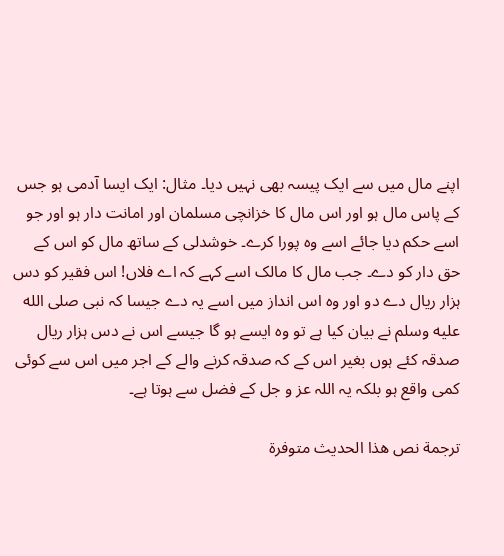اپنے مال میں سے ایک پیسہ بھی نہیں دیا۔ مثال: ایک ایسا آدمی ہو جس کے پاس مال ہو اور اس مال کا خزانچی مسلمان اور امانت دار ہو اور جو اسے حکم دیا جائے اسے وہ پورا کرے۔ خوشدلی کے ساتھ مال کو اس کے حق دار کو دے۔ جب مال کا مالک اسے کہے کہ اے فلاں! اس فقیر کو دس ہزار ریال دے دو اور وہ اس انداز میں اسے یہ دے جیسا کہ نبی صلى الله عليه وسلم نے بیان کیا ہے تو وہ ایسے ہو گا جیسے اس نے دس ہزار ریال صدقہ کئے ہوں بغیر اس کے کہ صدقہ کرنے والے کے اجر میں اس سے کوئی کمی واقع ہو بلکہ یہ اللہ عز و جل کے فضل سے ہوتا ہے۔

ترجمة نص هذا الحديث متوفرة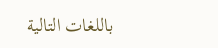باللغات التالية